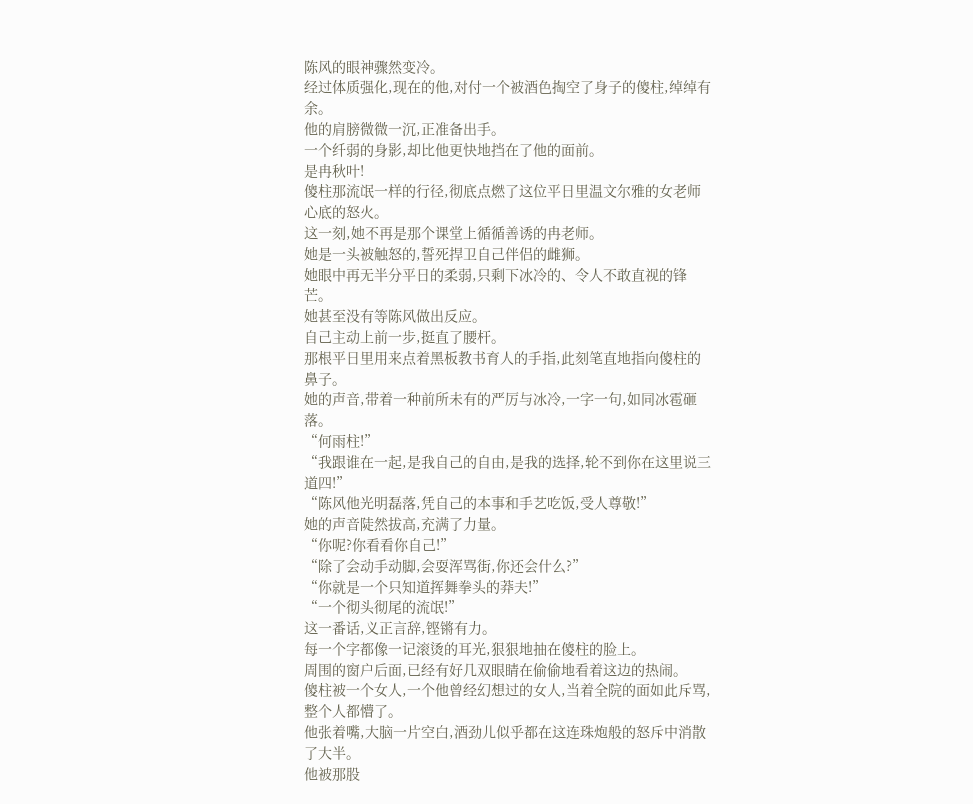陈风的眼神骤然变冷。
经过体质强化,现在的他,对付一个被酒色掏空了身子的傻柱,绰绰有余。
他的肩膀微微一沉,正准备出手。
一个纤弱的身影,却比他更快地挡在了他的面前。
是冉秋叶!
傻柱那流氓一样的行径,彻底点燃了这位平日里温文尔雅的女老师心底的怒火。
这一刻,她不再是那个课堂上循循善诱的冉老师。
她是一头被触怒的,誓死捍卫自己伴侣的雌狮。
她眼中再无半分平日的柔弱,只剩下冰冷的、令人不敢直视的锋芒。
她甚至没有等陈风做出反应。
自己主动上前一步,挺直了腰杆。
那根平日里用来点着黑板教书育人的手指,此刻笔直地指向傻柱的鼻子。
她的声音,带着一种前所未有的严厉与冰冷,一字一句,如同冰雹砸落。
“何雨柱!”
“我跟谁在一起,是我自己的自由,是我的选择,轮不到你在这里说三道四!”
“陈风他光明磊落,凭自己的本事和手艺吃饭,受人尊敬!”
她的声音陡然拔高,充满了力量。
“你呢?你看看你自己!”
“除了会动手动脚,会耍浑骂街,你还会什么?”
“你就是一个只知道挥舞拳头的莽夫!”
“一个彻头彻尾的流氓!”
这一番话,义正言辞,铿锵有力。
每一个字都像一记滚烫的耳光,狠狠地抽在傻柱的脸上。
周围的窗户后面,已经有好几双眼睛在偷偷地看着这边的热闹。
傻柱被一个女人,一个他曾经幻想过的女人,当着全院的面如此斥骂,整个人都懵了。
他张着嘴,大脑一片空白,酒劲儿似乎都在这连珠炮般的怒斥中消散了大半。
他被那股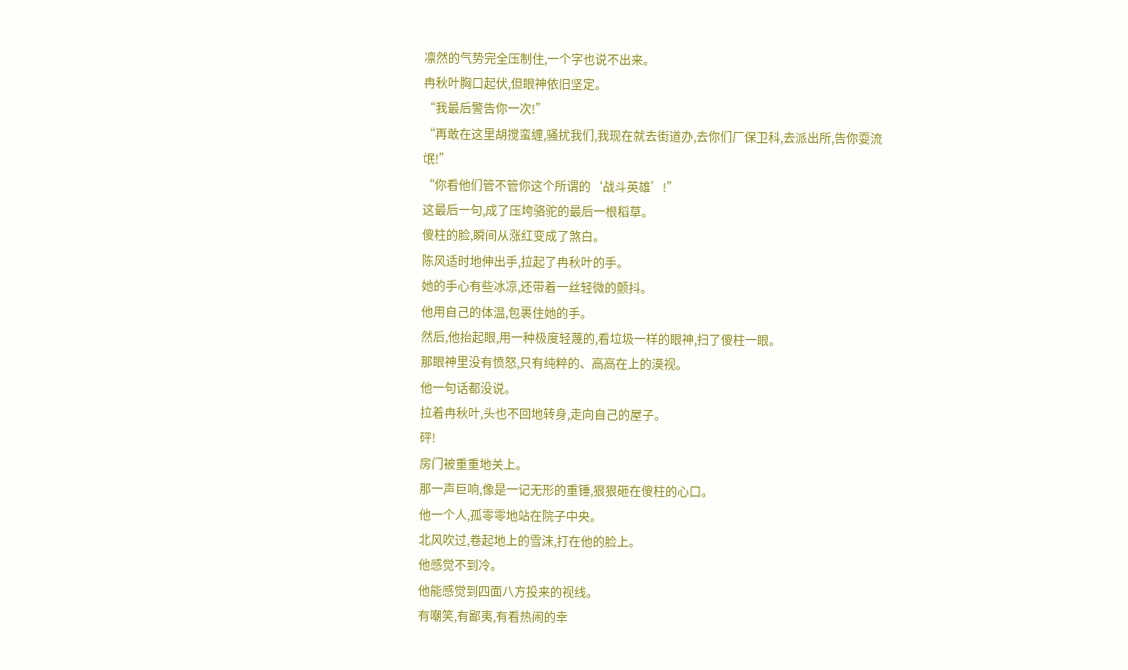凛然的气势完全压制住,一个字也说不出来。
冉秋叶胸口起伏,但眼神依旧坚定。
“我最后警告你一次!”
“再敢在这里胡搅蛮缠,骚扰我们,我现在就去街道办,去你们厂保卫科,去派出所,告你耍流氓!”
“你看他们管不管你这个所谓的‘战斗英雄’!”
这最后一句,成了压垮骆驼的最后一根稻草。
傻柱的脸,瞬间从涨红变成了煞白。
陈风适时地伸出手,拉起了冉秋叶的手。
她的手心有些冰凉,还带着一丝轻微的颤抖。
他用自己的体温,包裹住她的手。
然后,他抬起眼,用一种极度轻蔑的,看垃圾一样的眼神,扫了傻柱一眼。
那眼神里没有愤怒,只有纯粹的、高高在上的漠视。
他一句话都没说。
拉着冉秋叶,头也不回地转身,走向自己的屋子。
砰!
房门被重重地关上。
那一声巨响,像是一记无形的重锤,狠狠砸在傻柱的心口。
他一个人,孤零零地站在院子中央。
北风吹过,卷起地上的雪沫,打在他的脸上。
他感觉不到冷。
他能感觉到四面八方投来的视线。
有嘲笑,有鄙夷,有看热闹的幸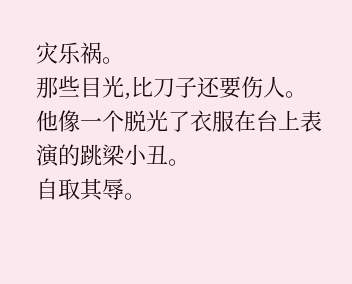灾乐祸。
那些目光,比刀子还要伤人。
他像一个脱光了衣服在台上表演的跳梁小丑。
自取其辱。